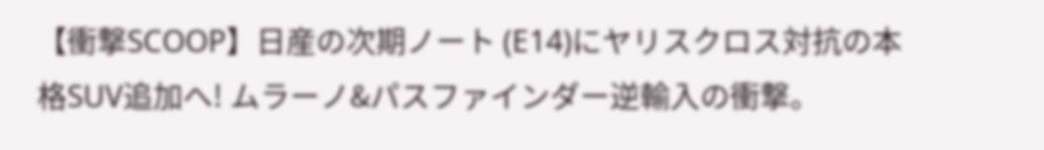【衝撃SCOOP】日産の次期ノート (E14)にヤリスクロス対抗の本格SUV追加へ! ムラーノ&パスファインダー逆輸入の衝撃。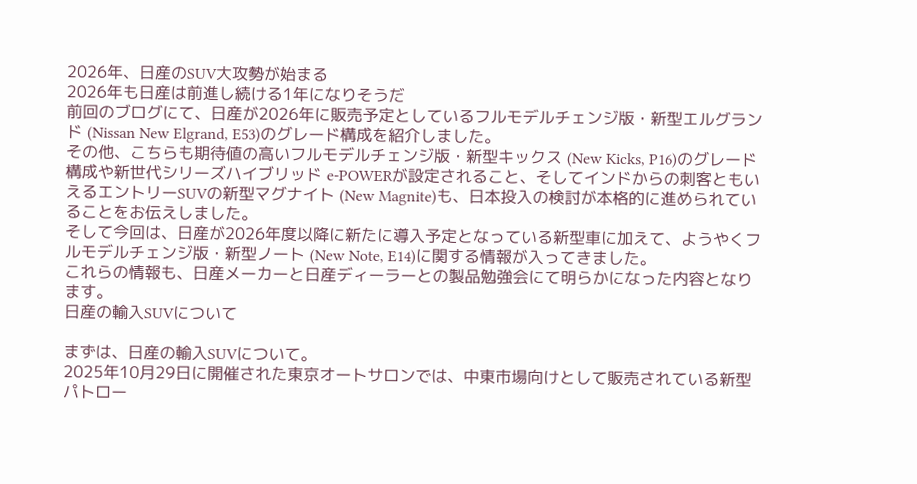2026年、日産のSUV大攻勢が始まる
2026年も日産は前進し続ける1年になりそうだ
前回のブログにて、日産が2026年に販売予定としているフルモデルチェンジ版・新型エルグランド (Nissan New Elgrand, E53)のグレード構成を紹介しました。
その他、こちらも期待値の高いフルモデルチェンジ版・新型キックス (New Kicks, P16)のグレード構成や新世代シリーズハイブリッド e-POWERが設定されること、そしてインドからの刺客ともいえるエントリーSUVの新型マグナイト (New Magnite)も、日本投入の検討が本格的に進められていることをお伝えしました。
そして今回は、日産が2026年度以降に新たに導入予定となっている新型車に加えて、ようやくフルモデルチェンジ版・新型ノート (New Note, E14)に関する情報が入ってきました。
これらの情報も、日産メーカーと日産ディーラーとの製品勉強会にて明らかになった内容となります。
日産の輸入SUVについて

まずは、日産の輸入SUVについて。
2025年10月29日に開催された東京オートサロンでは、中東市場向けとして販売されている新型パトロー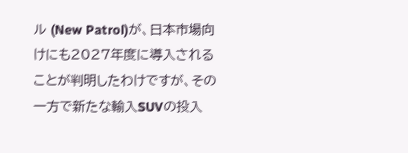ル (New Patrol)が、日本市場向けにも2027年度に導入されることが判明したわけですが、その一方で新たな輸入SUVの投入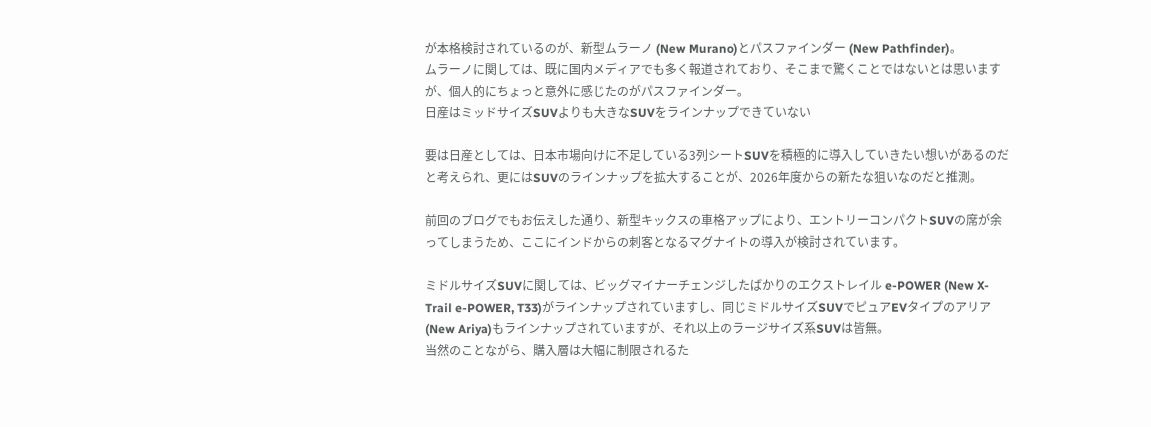が本格検討されているのが、新型ムラーノ (New Murano)とパスファインダー (New Pathfinder)。
ムラーノに関しては、既に国内メディアでも多く報道されており、そこまで驚くことではないとは思いますが、個人的にちょっと意外に感じたのがパスファインダー。
日産はミッドサイズSUVよりも大きなSUVをラインナップできていない

要は日産としては、日本市場向けに不足している3列シートSUVを積極的に導入していきたい想いがあるのだと考えられ、更にはSUVのラインナップを拡大することが、2026年度からの新たな狙いなのだと推測。

前回のブログでもお伝えした通り、新型キックスの車格アップにより、エントリーコンパクトSUVの席が余ってしまうため、ここにインドからの刺客となるマグナイトの導入が検討されています。

ミドルサイズSUVに関しては、ビッグマイナーチェンジしたばかりのエクストレイル e-POWER (New X-Trail e-POWER, T33)がラインナップされていますし、同じミドルサイズSUVでピュアEVタイプのアリア (New Ariya)もラインナップされていますが、それ以上のラージサイズ系SUVは皆無。
当然のことながら、購入層は大幅に制限されるた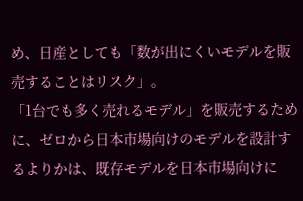め、日産としても「数が出にくいモデルを販売することはリスク」。
「1台でも多く売れるモデル」を販売するために、ゼロから日本市場向けのモデルを設計するよりかは、既存モデルを日本市場向けに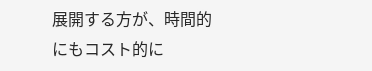展開する方が、時間的にもコスト的に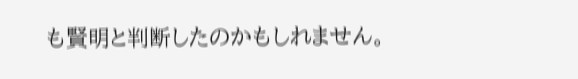も賢明と判断したのかもしれません。